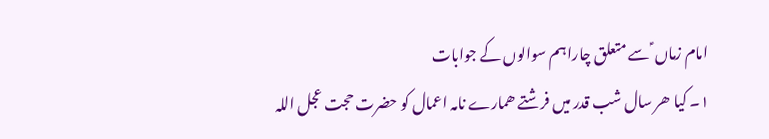امام زماں ؑ سے متعلق چاراہم سوالوں کے جوابات
۱۔ کیا ھر سال شب قدر میں فرشتے ھمارے نامہ اعمال کو حضرت حجت عجل اللہ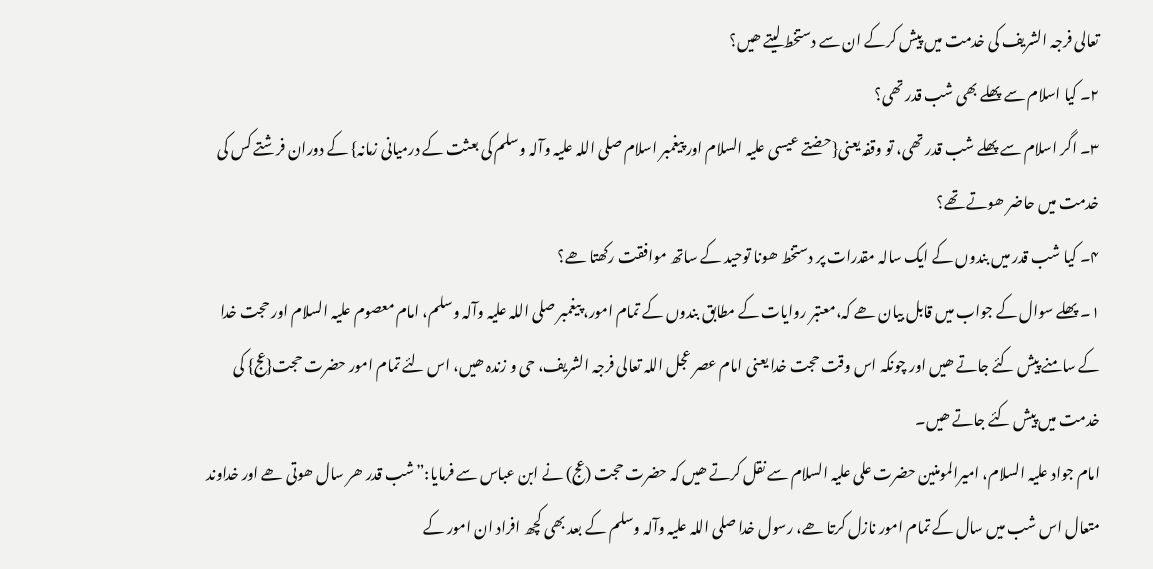تعالی فرجہ الشریف کی خدمت میں پیش کرکے ان سے دستخط لیتے ھیں؟
۲۔ کیا اسلام سے پھلے بھی شب قدر تھی؟
۳۔ اگر اسلام سے پھلے شب قدر تھی، تو وقفہ یعنی{حضتے عیسی علیہ السلام اور پیغمبر اسلام صلی اللہ علیہ وآلہ وسلم کی بعثت کے درمیانی زمانہ} کے دوران فرشتے کس کی خدمت میں حاضر ھوتے تھے؟
۴۔ کیا شب قدر میں بندوں کے ایک سالہ مقدرات پر دستخط ھونا توحید کے ساتھ موافقت رکھتا ھے؟
۱۔ پھلے سوال کے جواب میں قابل بیان ھے کہ،معتبر روایات کے مطابق بندوں کے تمام امور، پیغمبر صلی اللہ علیہ وآلہ وسلم، امام معصوم علیہ السلام اور حجت خدا کے سامنے پیش کئے جاتے ھیں اور چونکہ اس وقت حجت خدا یعنی امام عصر عجل اللہ تعالی فرجہ الشریف، حی و زندہ ھیں، اس لئے تمام امور حضرت حجت{عج} کی خدمت میں پیش کئے جاتے ھیں۔
امام جواد علیہ السلام، امیرالمومنین حضرت علی علیہ السلام سے نقل کرتے ھیں کہ حضرت حجت (عج) نے ابن عباس سے فرمایا:”شب قدر ھر سال ھوتی ھے اور خداوند متعال اس شب میں سال کے تمام امور نازل کرتا ھے، رسول خدا صلی اللہ علیہ وآلہ وسلم کے بعد بھی کچھ افراد ان امور کے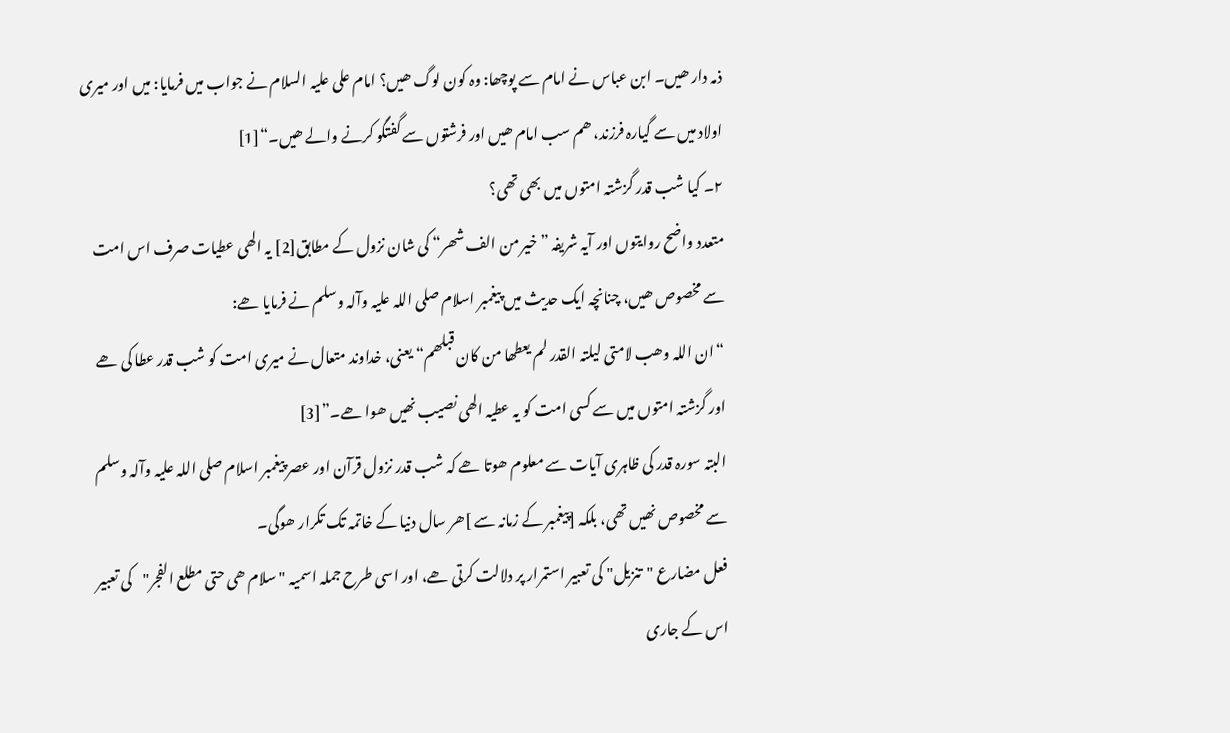ذمہ دار ھیں۔ ابن عباس نے امام سے پوچھا: وہ کون لوگ ھیں؟ امام علی علیہ السلام نے جواب میں فرمایا: میں اور میری اولاد میں سے گیارہ فرزند، ھم سب امام ھیں اور فرشتوں سے گفتگو کرنے والے ھیں۔“[1]
۲۔ کیا شب قدر گزشتہ امتوں میں بھی تھی؟
متعدد واضح روایتوں اور آیہ شریفہ ”خیر من الف شھر“ کی شان نزول کے مطابق[2] یہ الھی عطیات صرف اس امت سے مخصوص ھیں، چنانچہ ایک حدیث میں پیغمبر اسلام صلی اللہ علیہ وآلہ وسلم نے فرمایا ھے:
“ان اللہ وھب لامتی لیلتہ القدر لم یعطھا من کان قبلھم“ یعنی، خداوند متعال نے میری امت کو شب قدر عطا کی ھے اور گزشتہ امتوں میں سے کسی امت کو یہ عطیہ الھی نصیب نھیں ھوا ھے۔”[3]
البتہ سورہ قدر کی ظاہری آیات سے معلوم ھوتا ھے کہ شب قدر نزول قرآن اور عصر پیغمبر اسلام صلی اللہ علیہ وآلہ وسلم سے مخصوص نھیں تھی، بلکہ [پیغمبر کے زمانہ سے ]ھر سال دنیا کے خاتمہ تک تکرار ھوگی۔
فعل مضارع "تنزیل" کی تعبیر استمرار پر دلالت کرتی ھے، اور اسی طرح جملہ اسمیہ "سلام ھی حتی مطلع الفجر"کی تعبیر اس کے جاری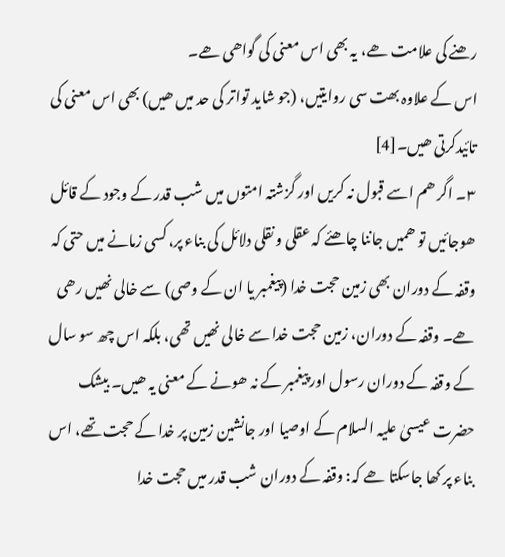رھنے کی علامت ھے، یہ بھی اس معنی کی گواھی ھے۔
اس کے علاوہ بھت سی روایتیں، (جو شاید تواتر کی حد میں ھیں) بھی اس معنی کی تائیدکرتی ھیں۔[4]
۳۔ اگر ھم اسے قبول نہ کریں اور گزشتہ امتوں میں شب قدر کے وجود کے قائل ھوجائیں تو ھمیں جاننا چاھئے کہ عقلی و نقلی دلائل کی بناء پر، کسی زمانے میں حتی کہ وقفہ کے دوران بھی زمین حجت خدا (پیغمبر یا ان کے وصی) سے خالی نھیں رھی ھے۔ وقفہ کے دوران، زمین حجت خدا سے خالی نھیں تھی، بلکہ اس چھ سو سال کے وقفہ کے دوران رسول اور پیغمبر کے نہ ھونے کے معنی یہ ھیں۔ بیشک حضرت عیسیٰ علیہ السلام کے اوصیا اور جانشین زمین پر خدا کے حجت تھے، اس بناء پر کھا جاسکتا ھے کہ: وقفہ کے دوران شب قدر میں حجت خدا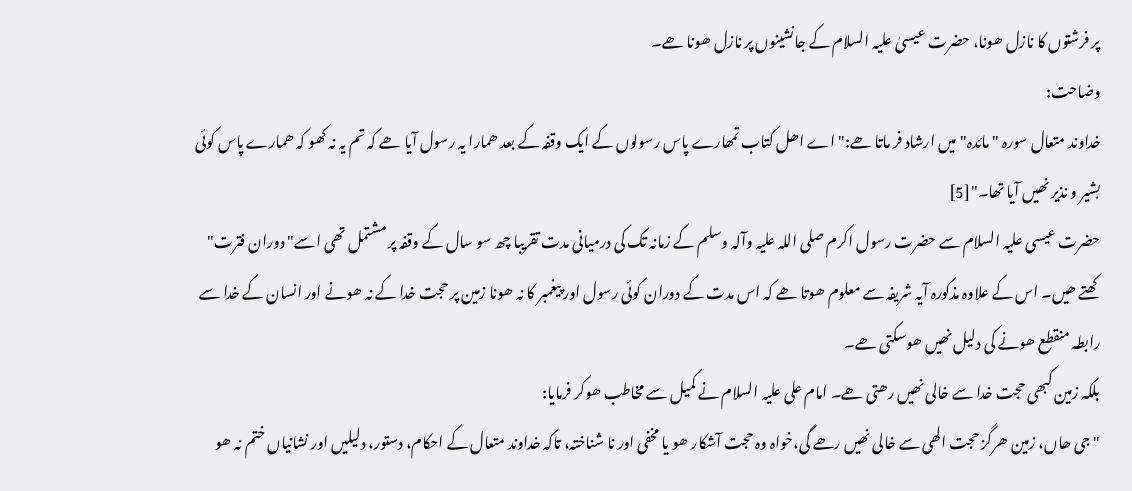پر فرشتوں کا نازل ھونا، حضرت عیسیٰ علیہ السلام کے جانشینوں پر نازل ھونا ھے۔
وضاحت:
خداوند متعال سورہ "مائدہ" میں ارشاد فر ماتا ھے:"اے اھل کتاب تمھارے پاس رسولوں کے ایک وقفہ کے بعد ھمارا یہ رسول آیا ھے کہ تم یہ نہ کھو کہ ھمارے پاس کوئی بشیر و نذیر نھیں آیا تھا۔"[5]
حضرت عیسی علیہ السلام سے حضرت رسول اکرم صلی اللہ علیہ وآلہ وسلم کے زمانہ تک کی درمیانی مدت تقریبا چھ سو سال کے وقفہ پر مشتمل تھی اسے"دوران فترت" کھتے ھیں۔ اس کے علاوہ مذکورہ آیہ شریفہ سے معلوم ھوتا ھے کہ اس مدت کے دوران کوئی رسول اور پیغمبر کا نہ ھونا زمین پر حجت خدا کے نہ ھونے اور انسان کے خدا سے رابطہ منقطع ھونے کی دلیل نھیں ھوسکتی ھے۔
بلکہ زمین کبھی حجت خدا سے خالی نھیں رھتی ھے۔ امام علی علیہ السلام نے کمیل سے مخاطب ھوکر فرمایا:
" جی ھاں، زمین ھرگز حجت الھی سے خالی نھیں رھے گی،خواہ وہ حجت آشکار ھو یا مخفی اور نا شناختہ، تاکہ خداوند متعال کے احکام، دستور، دلیلیں اور نشانیاں ختم نہ ھو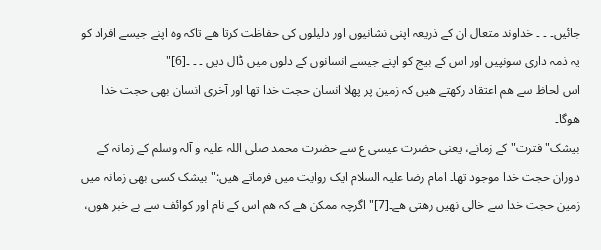جائیں۔ ۔ ۔ خداوند متعال ان کے ذریعہ اپنی نشانیوں اور دلیلوں کی حفاظت کرتا ھے تاکہ وہ اپنے جیسے افراد کو یہ ذمہ داری سونپیں اور اس کے بیج کو اپنے جیسے انسانوں کے دلوں میں ڈال دیں ۔ ۔ ۔[6]"
اس لحاظ سے ھم اعتقاد رکھتے ھیں کہ زمین پر پھلا انسان حجت خدا تھا اور آخری انسان بھی حجت خدا ھوگا۔
بیشک"فترت" کے زمانے، یعنی حضرت عیسی ع سے حضرت محمد صلی اللہ علیہ و آلہ وسلم کے زمانہ کے دوران حجت خدا موجود تھا۔ امام رضا علیہ السلام ایک روایت میں فرماتے ھیں:" بیشک کسی بھی زمانہ میں زمین حجت خدا سے خالی نھیں رھتی ھے۔[7]" اگرچہ ممکن ھے کہ ھم اس کے نام اور کوائف سے بے خبر ھوں،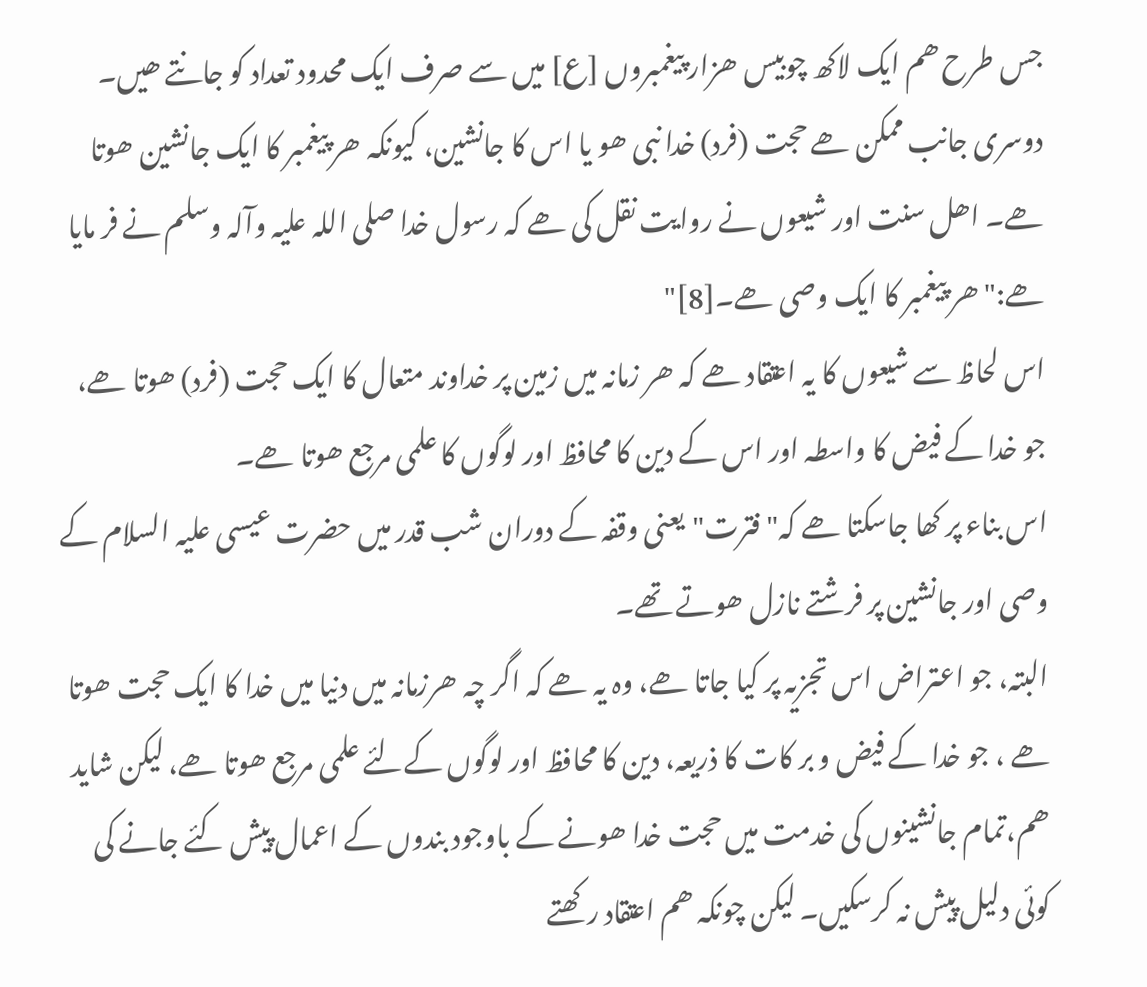جس طرح ھم ایک لاکھ چوبیس ھزار پیغمبروں [ع] میں سے صرف ایک محدود تعداد کو جانتے ھیں۔
دوسری جانب ممکن ھے حجت (فرد) خدا نبی ھو یا اس کا جانشین، کیونکہ ھر پیغمبر کا ایک جانشین ھوتا ھے۔ اھل سنت اور شیعوں نے روایت نقل کی ھے کہ رسول خدا صلی اللہ علیہ وآلہ وسلم نے فر مایا ھے:" ھر پیغمبر کا ایک وصی ھے۔[8]"
اس لحاظ سے شیعوں کا یہ اعتقاد ھے کہ ھر زمانہ میں زمین پر خداوند متعال کا ایک حجت (فرد) ھوتا ھے، جو خدا کے فیض کا واسطہ اور اس کے دین کا محافظ اور لوگوں کا علمی مرجع ھوتا ھے۔
اس بناء پر کھا جاسکتا ھے کہ"فترت"یعنی وقفہ کے دوران شب قدر میں حضرت عیسی علیہ السلام کے وصی اور جانشین پر فرشتے نازل ھوتے تھے۔
البتہ، جو اعتراض اس تجزیہ پر کیا جاتا ھے، وہ یہ ھے کہ اگر چہ ھرزمانہ میں دنیا میں خدا کا ایک حجت ھوتا ھے ، جو خدا کے فیض و بر کات کا ذریعہ، دین کا محافظ اور لوگوں کےلئے علمی مرجع ھوتا ھے، لیکن شاید ھم،تمام جانشینوں کی خدمت میں حجت خدا ھونے کے باوجود بندوں کے اعمال پیش کئے جانے کی کوئی دلیل پیش نہ کرسکیں۔ لیکن چونکہ ھم اعتقاد رکھتے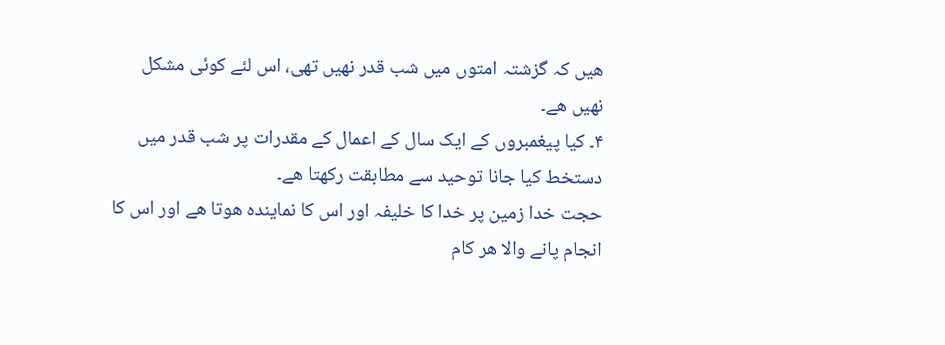ھیں کہ گزشتہ امتوں میں شب قدر نھیں تھی، اس لئے کوئی مشکل نھیں ھے۔
۴۔ کیا پیغمبروں کے ایک سال کے اعمال کے مقدرات پر شب قدر میں دستخط کیا جانا توحید سے مطابقت رکھتا ھے۔
حجت خدا زمین پر خدا کا خلیفہ اور اس کا نمایندہ ھوتا ھے اور اس کا انجام پانے والا ھر کام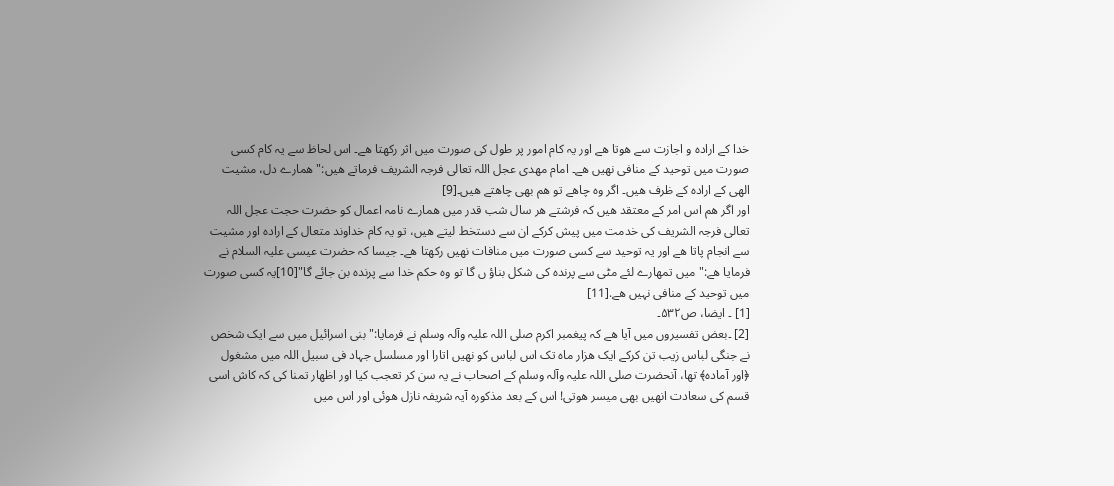خدا کے ارادہ و اجازت سے ھوتا ھے اور یہ کام امور پر طول کی صورت میں اثر رکھتا ھے۔ اس لحاظ سے یہ کام کسی صورت میں توحید کے منافی نھیں ھے۔ امام مھدی عجل اللہ تعالی فرجہ الشریف فرماتے ھیں:"ھمارے دل، مشیت الھی کے ارادہ کے ظرف ھیں۔ اگر وہ چاھے تو ھم بھی چاھتے ھیں۔[9]
اور اگر ھم اس امر کے معتقد ھیں کہ فرشتے ھر سال شب قدر میں ھمارے نامہ اعمال کو حضرت حجت عجل اللہ تعالی فرجہ الشریف کی خدمت میں پیش کرکے ان سے دستخط لیتے ھیں، تو یہ کام خداوند متعال کے ارادہ اور مشیت سے انجام پاتا ھے اور یہ توحید سے کسی صورت میں منافات نھیں رکھتا ھے۔ جیسا کہ حضرت عیسی علیہ السلام نے فرمایا ھے:" میں تمھارے لئے مٹی سے پرندہ کی شکل بناؤ ں گا تو وہ حکم خدا سے پرندہ بن جائے گا"[10]یہ کسی صورت میں توحید کے منافی نہیں ھے.[11]
[1] ۔ ایضا، ص۵۳۲۔
[2] ۔بعض تفسیروں میں آیا ھے کہ پیغمبر اکرم صلی اللہ علیہ وآلہ وسلم نے فرمایا:" بنی اسرائیل میں سے ایک شخص نے جنگی لباس زیب تن کرکے ایک ھزار ماہ تک اس لباس کو نھیں اتارا اور مسلسل جہاد فی سبیل اللہ میں مشغول ﴿اور آمادہ﴾ تھا، آنحضرت صلی اللہ علیہ وآلہ وسلم کے اصحاب نے یہ سن کر تعجب کیا اور اظھار تمنا کی کہ کاش اسی قسم کی سعادت انھیں بھی میسر ھوتی! اس کے بعد مذکورہ آیہ شریفہ نازل ھوئی اور اس میں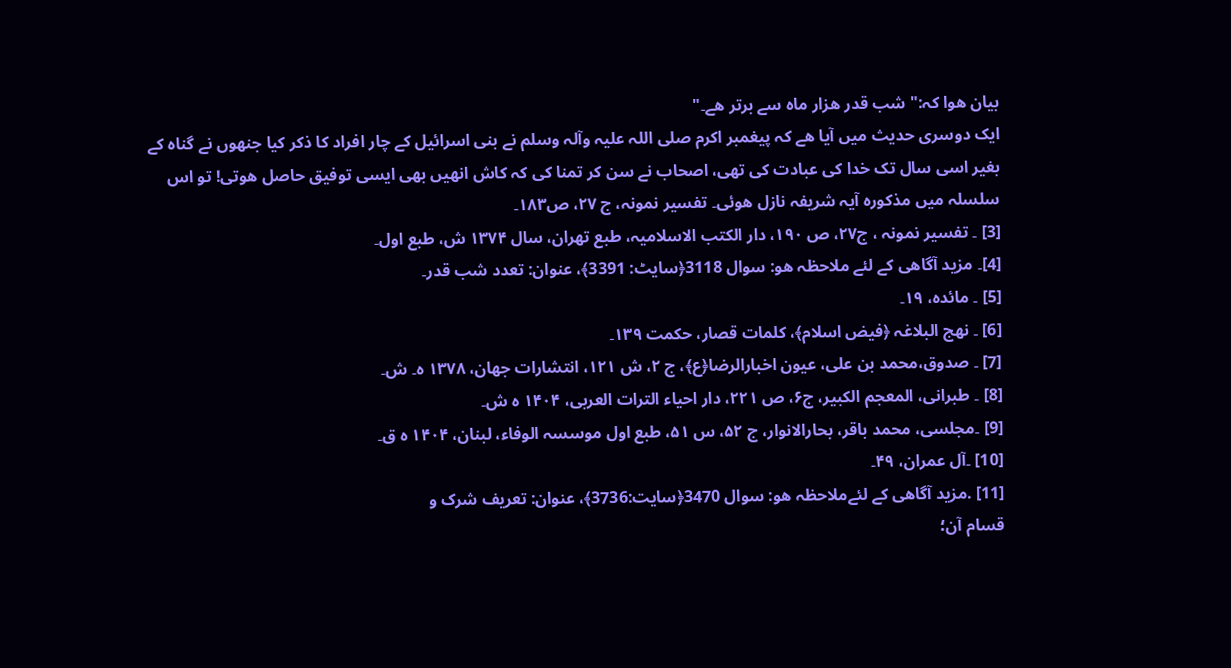بیان ھوا کہ:" شب قدر ھزار ماہ سے برتر ھے۔"
ایک دوسری حدیث میں آیا ھے کہ پیغمبر اکرم صلی اللہ علیہ وآلہ وسلم نے بنی اسرائیل کے چار افراد کا ذکر کیا جنھوں نے گناہ کے بغیر اسی سال تک خدا کی عبادت کی تھی، اصحاب نے سن کر تمنا کی کہ کاش انھیں بھی ایسی توفیق حاصل ھوتی! تو اس سلسلہ میں مذکورہ آیہ شریفہ نازل ھوئی۔ تفسیر نمونہ، ج ۲۷، ص۱۸۳۔
[3] ۔ تفسیر نمونہ ، ج۲۷، ص ۱۹۰، دار الکتب الاسلامیہ، طبع تھران، سال ۱۳۷۴ ش، طبع اول۔
[4]۔ مزید آگاھی کے لئے ملاحظہ ھو: سوال 3118﴿سایٹ: 3391﴾، عنوان: تعدد شب قدر۔
[5] ۔ مائدہ، ۱۹۔
[6] ۔ نھج البلاغہ ﴿فیض اسلام﴾، کلمات قصار، حکمت ۱۳۹۔
[7] ۔ صدوق،محمد بن علی، عیون اخبارالرضا﴿ع﴾، ج ۲، ش ۱۲۱، انتشارات جھان، ۱۳۷۸ ہ۔ ش۔
[8] ۔ طبرانی، المعجم الکبیر، ج۶، ص ۲۲۱، دار احیاء الترات العربی، ۱۴۰۴ ہ ش۔
[9] ۔مجلسی، محمد باقر، بحارالانوار، ج ۵۲، س ۵۱، طبع اول موسسہ الوفاء، لبنان، ۱۴۰۴ ہ ق۔
[10] ۔آل عمران، ۴۹۔
[11] .مزید آگاھی کے لئےملاحظہ ھو: سوال 3470﴿سایت:3736﴾، عنوان: تعریف شرک و
قسام آن؛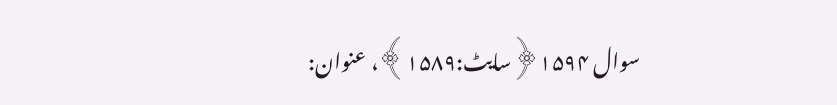سوال ۱۵۹۴﴿سایٹ:۱۵۸۹﴾، عنوان: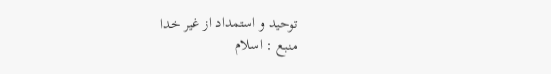توحید و استمداد از غیر خدا
منبع : اسلام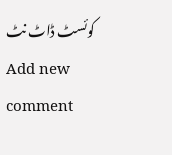کوئسٹ ڈاٹ نٹ
Add new comment